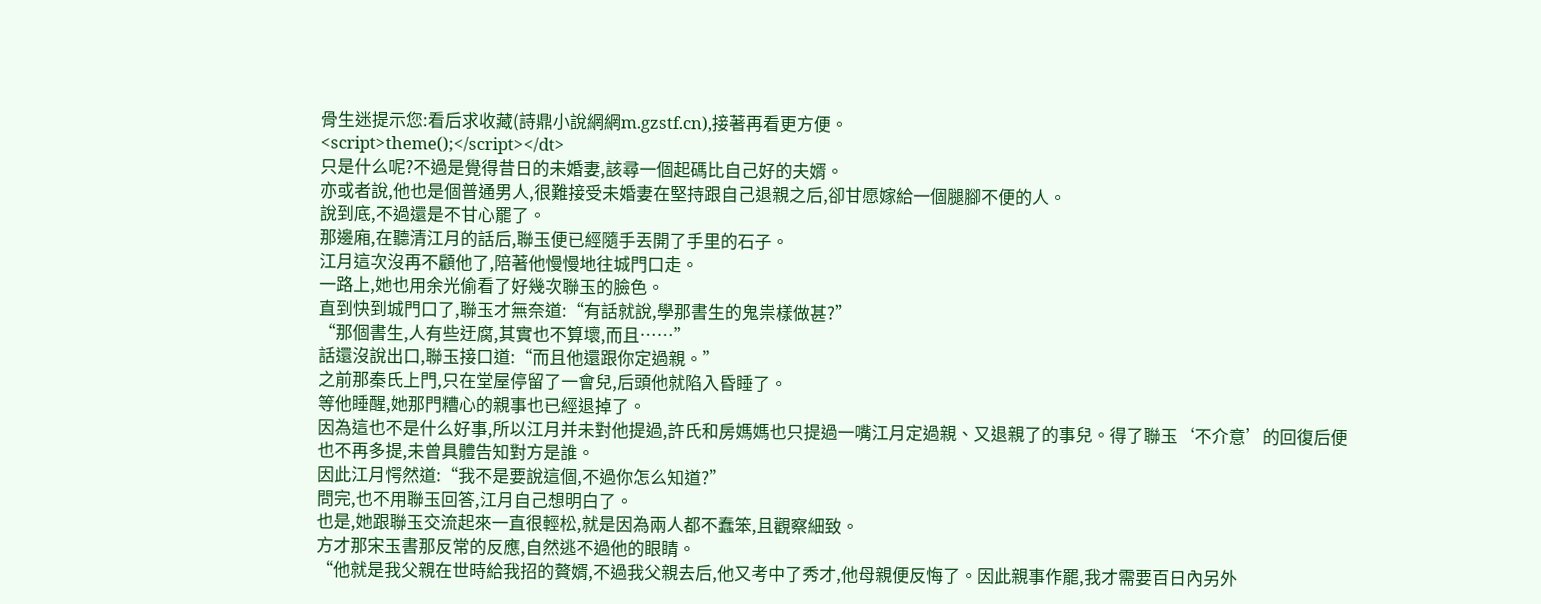骨生迷提示您:看后求收藏(詩鼎小說網網m.gzstf.cn),接著再看更方便。
<script>theme();</script></dt>
只是什么呢?不過是覺得昔日的未婚妻,該尋一個起碼比自己好的夫婿。
亦或者說,他也是個普通男人,很難接受未婚妻在堅持跟自己退親之后,卻甘愿嫁給一個腿腳不便的人。
說到底,不過還是不甘心罷了。
那邊廂,在聽清江月的話后,聯玉便已經隨手丟開了手里的石子。
江月這次沒再不顧他了,陪著他慢慢地往城門口走。
一路上,她也用余光偷看了好幾次聯玉的臉色。
直到快到城門口了,聯玉才無奈道:“有話就說,學那書生的鬼祟樣做甚?”
“那個書生,人有些迂腐,其實也不算壞,而且……”
話還沒說出口,聯玉接口道:“而且他還跟你定過親。”
之前那秦氏上門,只在堂屋停留了一會兒,后頭他就陷入昏睡了。
等他睡醒,她那門糟心的親事也已經退掉了。
因為這也不是什么好事,所以江月并未對他提過,許氏和房媽媽也只提過一嘴江月定過親、又退親了的事兒。得了聯玉‘不介意’的回復后便也不再多提,未曾具體告知對方是誰。
因此江月愕然道:“我不是要說這個,不過你怎么知道?”
問完,也不用聯玉回答,江月自己想明白了。
也是,她跟聯玉交流起來一直很輕松,就是因為兩人都不蠢笨,且觀察細致。
方才那宋玉書那反常的反應,自然逃不過他的眼睛。
“他就是我父親在世時給我招的贅婿,不過我父親去后,他又考中了秀才,他母親便反悔了。因此親事作罷,我才需要百日內另外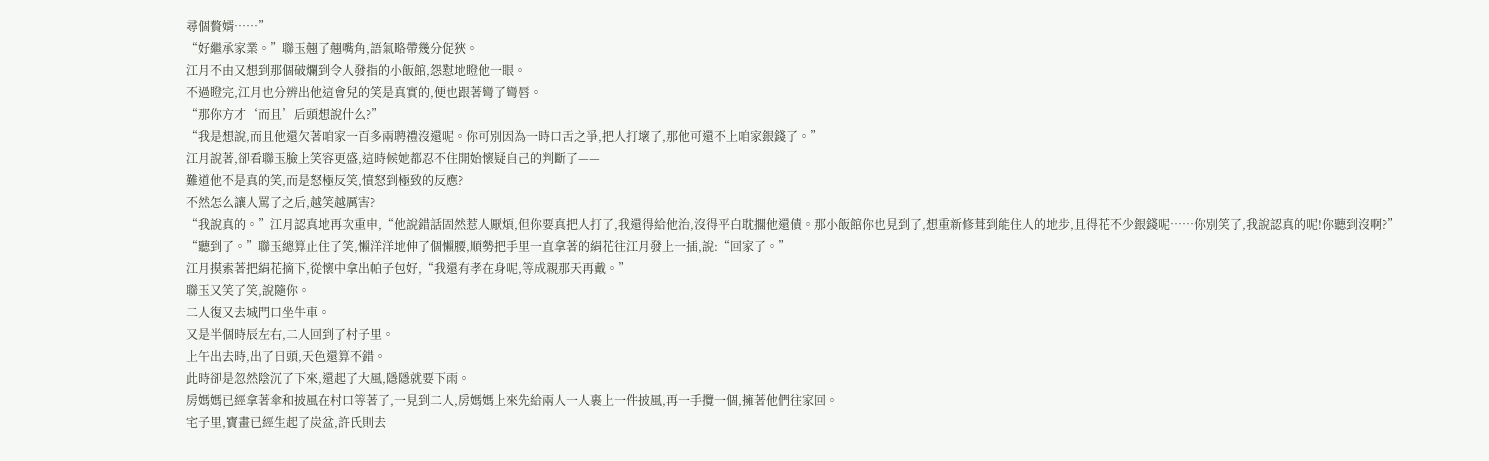尋個贅婿……”
“好繼承家業。”聯玉翹了翹嘴角,語氣略帶幾分促狹。
江月不由又想到那個破爛到令人發指的小飯館,怨懟地瞪他一眼。
不過瞪完,江月也分辨出他這會兒的笑是真實的,便也跟著彎了彎唇。
“那你方才‘而且’后頭想說什么?”
“我是想說,而且他還欠著咱家一百多兩聘禮沒還呢。你可別因為一時口舌之爭,把人打壞了,那他可還不上咱家銀錢了。”
江月說著,卻看聯玉臉上笑容更盛,這時候她都忍不住開始懷疑自己的判斷了——
難道他不是真的笑,而是怒極反笑,憤怒到極致的反應?
不然怎么讓人罵了之后,越笑越厲害?
“我說真的。”江月認真地再次重申,“他說錯話固然惹人厭煩,但你要真把人打了,我還得給他治,沒得平白耽擱他還債。那小飯館你也見到了,想重新修葺到能住人的地步,且得花不少銀錢呢……你別笑了,我說認真的呢!你聽到沒啊?”
“聽到了。”聯玉總算止住了笑,懶洋洋地伸了個懶腰,順勢把手里一直拿著的絹花往江月發上一插,說:“回家了。”
江月摸索著把絹花摘下,從懷中拿出帕子包好,“我還有孝在身呢,等成親那天再戴。”
聯玉又笑了笑,說隨你。
二人復又去城門口坐牛車。
又是半個時辰左右,二人回到了村子里。
上午出去時,出了日頭,天色還算不錯。
此時卻是忽然陰沉了下來,還起了大風,隱隱就要下雨。
房媽媽已經拿著傘和披風在村口等著了,一見到二人,房媽媽上來先給兩人一人裹上一件披風,再一手攬一個,擁著他們往家回。
宅子里,寶畫已經生起了炭盆,許氏則去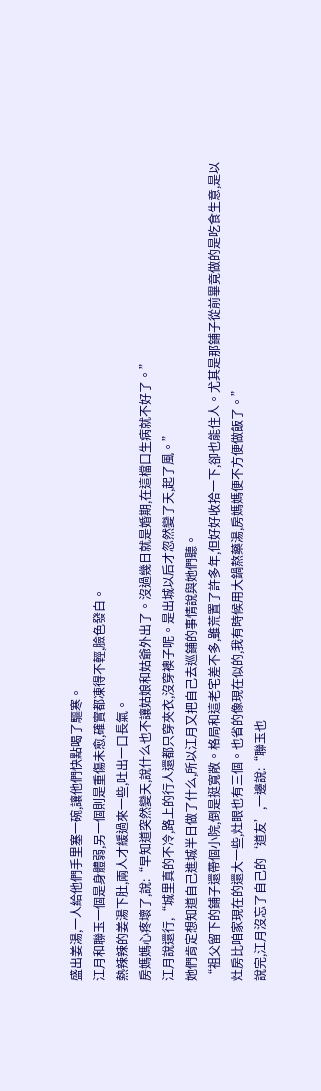盛出姜湯,一人給他們手里塞一碗,讓他們快點喝了驅寒。
江月和聯玉一個是身體弱,另一個則是重傷未愈,確實都凍得不輕,臉色發白。
熱辣辣的姜湯下肚,兩人才緩過來一些,吐出一口長氣。
房媽媽心疼壞了,說:“早知道突然變天,說什么也不讓姑娘和姑爺外出了。沒過幾日就是婚期,在這檔口生病就不好了。”
江月說還行,“城里真的不冷,路上的行人還都只穿夾衣,沒穿襖子呢。是出城以后才忽然變了天,起了風。”
她們肯定想知道自己進城半日做了什么,所以江月又把自己去巡鋪的事情說與她們聽。
“祖父留下的鋪子還帶個小院,倒是挺寬敞。格局和這老宅差不多,雖荒置了許多年,但好好收拾一下,卻也能住人。尤其是那鋪子從前畢竟做的是吃食生意,是以灶房比咱家現在的還大一些,灶眼也有三個。也省的像現在似的,我有時候用大鍋熬藥湯,房媽媽便不方便做飯了。”
說完,江月沒忘了自己的‘道友’,一邊說:“聯玉也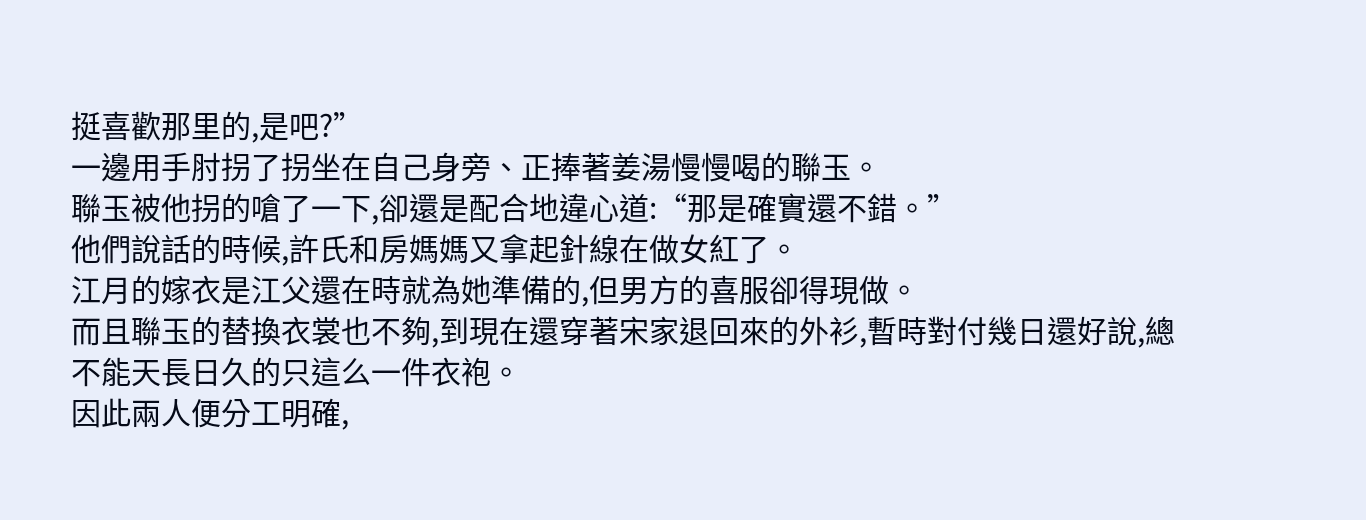挺喜歡那里的,是吧?”
一邊用手肘拐了拐坐在自己身旁、正捧著姜湯慢慢喝的聯玉。
聯玉被他拐的嗆了一下,卻還是配合地違心道:“那是確實還不錯。”
他們說話的時候,許氏和房媽媽又拿起針線在做女紅了。
江月的嫁衣是江父還在時就為她準備的,但男方的喜服卻得現做。
而且聯玉的替換衣裳也不夠,到現在還穿著宋家退回來的外衫,暫時對付幾日還好說,總不能天長日久的只這么一件衣袍。
因此兩人便分工明確,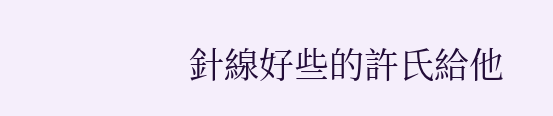針線好些的許氏給他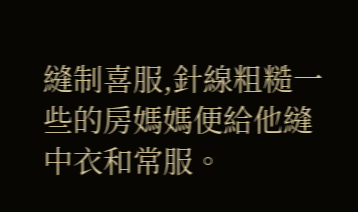縫制喜服,針線粗糙一些的房媽媽便給他縫中衣和常服。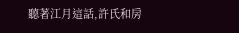聽著江月這話,許氏和房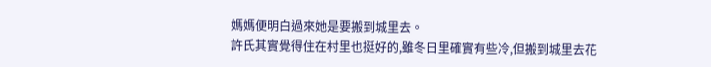媽媽便明白過來她是要搬到城里去。
許氏其實覺得住在村里也挺好的,雖冬日里確實有些冷,但搬到城里去花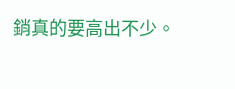銷真的要高出不少。